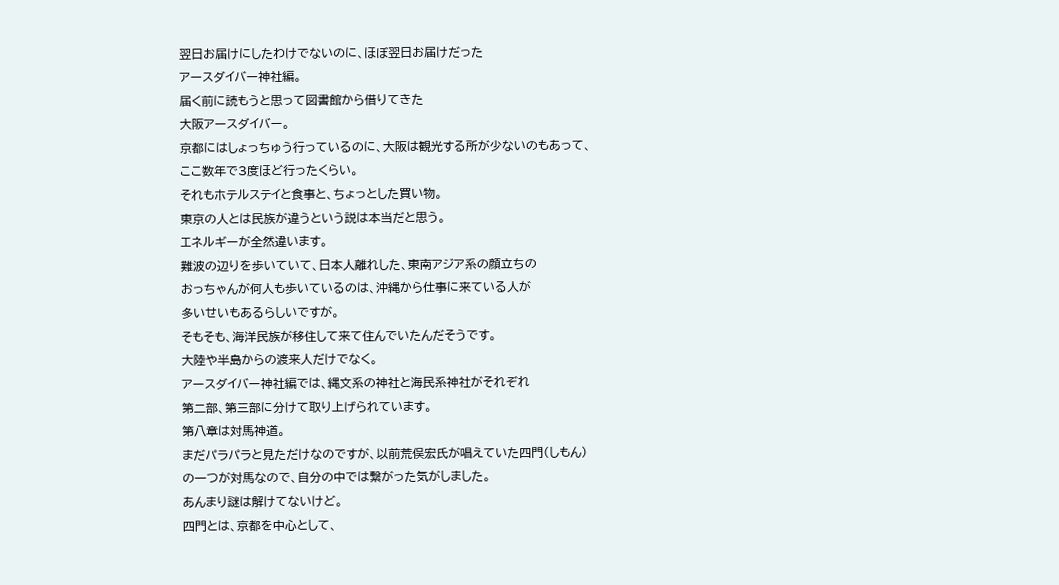翌日お届けにしたわけでないのに、ほぼ翌日お届けだった
アースダイバー神社編。
届く前に読もうと思って図書館から借りてきた
大阪アースダイバー。
京都にはしょっちゅう行っているのに、大阪は観光する所が少ないのもあって、
ここ数年で3度ほど行ったくらい。
それもホテルステイと食事と、ちょっとした買い物。
東京の人とは民族が違うという説は本当だと思う。
エネルギーが全然違います。
難波の辺りを歩いていて、日本人離れした、東南アジア系の顔立ちの
おっちゃんが何人も歩いているのは、沖縄から仕事に来ている人が
多いせいもあるらしいですが。
そもそも、海洋民族が移住して来て住んでいたんだそうです。
大陸や半島からの渡来人だけでなく。
アースダイバー神社編では、縄文系の神社と海民系神社がそれぞれ
第二部、第三部に分けて取り上げられています。
第八章は対馬神道。
まだパラパラと見ただけなのですが、以前荒俣宏氏が唱えていた四門(しもん)
の一つが対馬なので、自分の中では繋がった気がしました。
あんまり謎は解けてないけど。
四門とは、京都を中心として、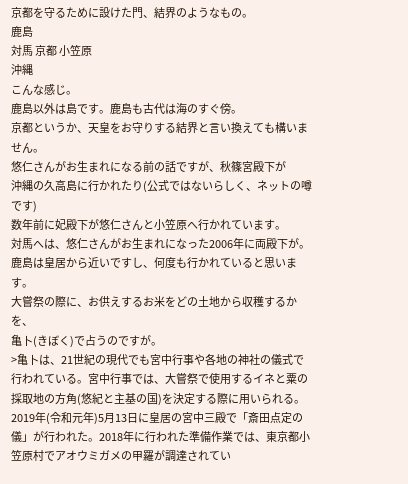京都を守るために設けた門、結界のようなもの。
鹿島
対馬 京都 小笠原
沖縄
こんな感じ。
鹿島以外は島です。鹿島も古代は海のすぐ傍。
京都というか、天皇をお守りする結界と言い換えても構いません。
悠仁さんがお生まれになる前の話ですが、秋篠宮殿下が
沖縄の久高島に行かれたり(公式ではないらしく、ネットの噂です)
数年前に妃殿下が悠仁さんと小笠原へ行かれています。
対馬へは、悠仁さんがお生まれになった2006年に両殿下が。
鹿島は皇居から近いですし、何度も行かれていると思います。
大嘗祭の際に、お供えするお米をどの土地から収穫するかを、
亀卜(きぼく)で占うのですが。
>亀卜は、21世紀の現代でも宮中行事や各地の神社の儀式で行われている。宮中行事では、大嘗祭で使用するイネと粟の採取地の方角(悠紀と主基の国)を決定する際に用いられる。2019年(令和元年)5月13日に皇居の宮中三殿で「斎田点定の儀」が行われた。2018年に行われた準備作業では、東京都小笠原村でアオウミガメの甲羅が調達されてい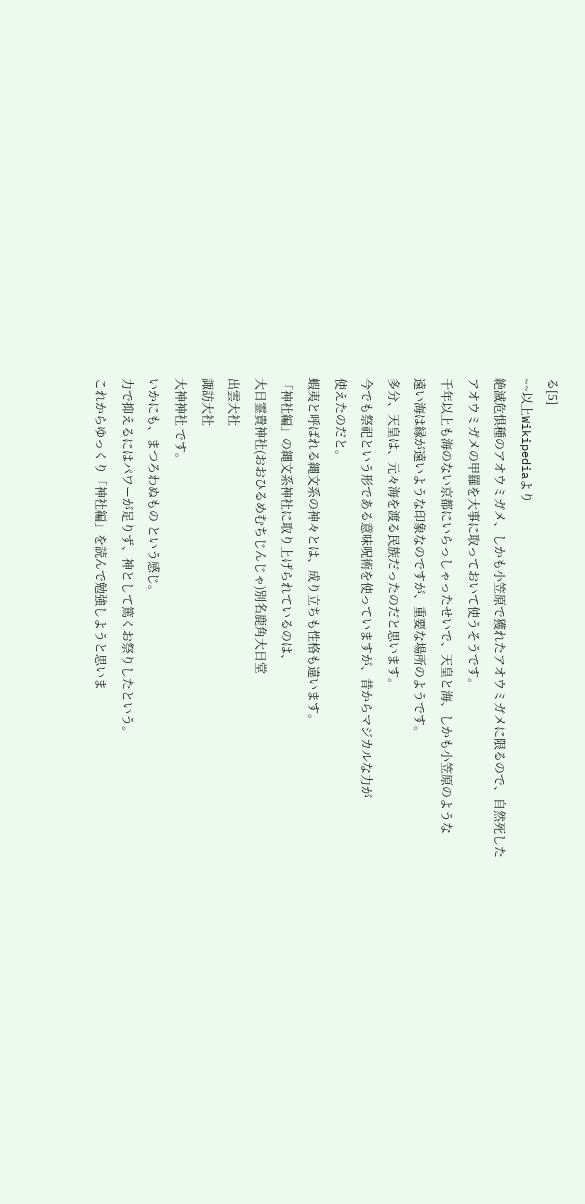る[5]
~~以上Wikipediaより
絶滅危惧種のアオウミガメ、しかも小笠原で獲れたアオウミガメに限るので、自然死した
アオウミガメの甲羅を大事に取っておいて使うそうです。
千年以上も海のない京都にいらっしゃったせいで、天皇と海、しかも小笠原のような
遠い海は縁が遠いような印象なのですが、重要な場所のようです。
多分、天皇は、元々海を渡る民族だったのだと思います。
今でも祭祀という形である意味呪術を使っていますが、昔からマジカルな力が
使えたのだと。
蝦夷と呼ばれる縄文系の神々とは、成り立ちも性格も違います。
「神社編」の縄文系神社に取り上げられているのは、
大日霊貴神社(おおひるめむちじんじゃ)別名鹿角大日堂
出雲大社
諏訪大社
大神神社 です。
いかにも、まつろわぬもの という感じ。
力で抑えるにはパワーが足りず、神として篤くお祭りしたという。
これからゆっくり「神社編」を読んで勉強しようと思いま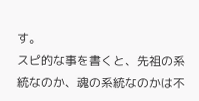す。
スピ的な事を書くと、先祖の系統なのか、魂の系統なのかは不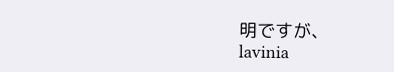明ですが、
lavinia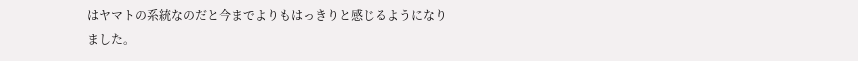はヤマトの系統なのだと今までよりもはっきりと感じるようになりました。